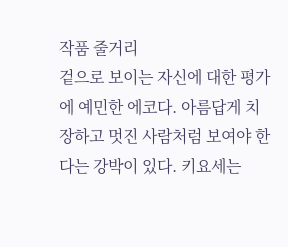작품 줄거리
겉으로 보이는 자신에 대한 평가에 예민한 에코다. 아름답게 치장하고 멋진 사람처럼 보여야 한다는 강박이 있다. 키요세는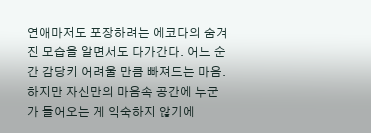연애마저도 포장하려는 에코다의 숨겨진 모습을 알면서도 다가간다. 어느 순간 감당키 어려울 만큼 빠져드는 마음. 하지만 자신만의 마음속 공간에 누군가 들어오는 게 익숙하지 않기에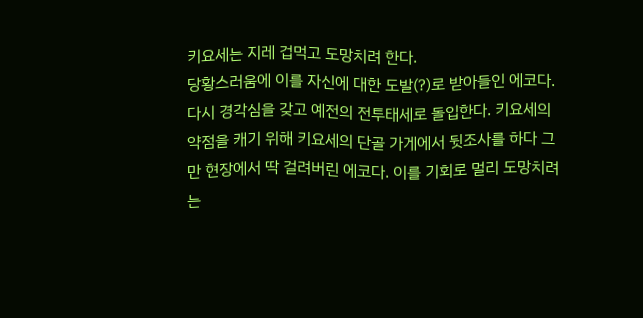키요세는 지레 겁먹고 도망치려 한다.
당황스러움에 이를 자신에 대한 도발(?)로 받아들인 에코다. 다시 경각심을 갖고 예전의 전투태세로 돌입한다. 키요세의 약점을 캐기 위해 키요세의 단골 가게에서 뒷조사를 하다 그만 현장에서 딱 걸려버린 에코다. 이를 기회로 멀리 도망치려는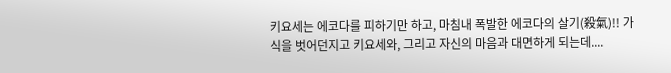키요세는 에코다를 피하기만 하고, 마침내 폭발한 에코다의 살기(殺氣)!! 가식을 벗어던지고 키요세와, 그리고 자신의 마음과 대면하게 되는데....